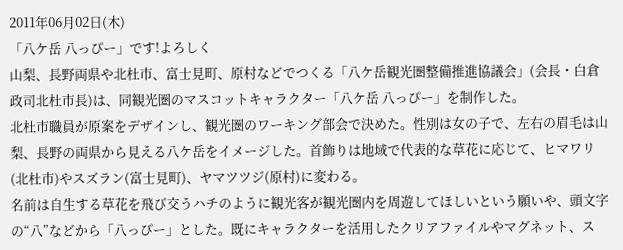2011年06月02日(木)
「八ケ岳 八っぴー」です!よろしく
山梨、長野両県や北杜市、富士見町、原村などでつくる「八ケ岳観光圏整備推進協議会」(会長・白倉政司北杜市長)は、同観光圏のマスコットキャラクター「八ケ岳 八っぴー」を制作した。
北杜市職員が原案をデザインし、観光圏のワーキング部会で決めた。性別は女の子で、左右の眉毛は山梨、長野の両県から見える八ケ岳をイメージした。首飾りは地域で代表的な草花に応じて、ヒマワリ(北杜市)やスズラン(富士見町)、ヤマツツジ(原村)に変わる。
名前は自生する草花を飛び交うハチのように観光客が観光圏内を周遊してほしいという願いや、頭文字の“八”などから「八っぴー」とした。既にキャラクターを活用したクリアファイルやマグネット、ス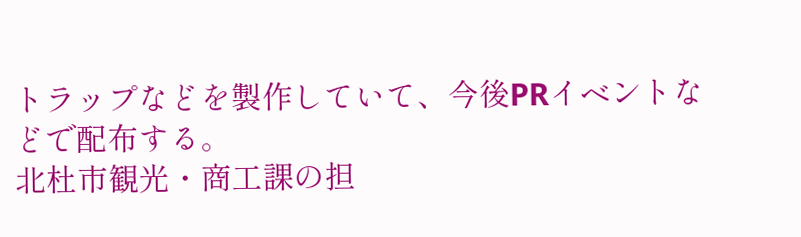トラップなどを製作していて、今後PRイベントなどで配布する。
北杜市観光・商工課の担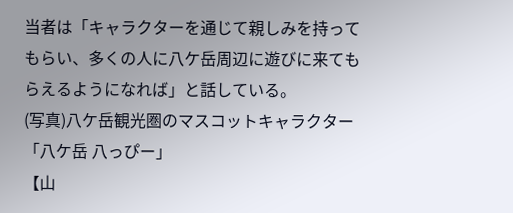当者は「キャラクターを通じて親しみを持ってもらい、多くの人に八ケ岳周辺に遊びに来てもらえるようになれば」と話している。
(写真)八ケ岳観光圏のマスコットキャラクター「八ケ岳 八っぴー」
【山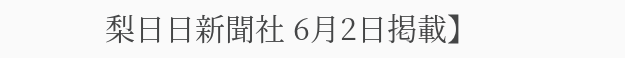梨日日新聞社 6月2日掲載】